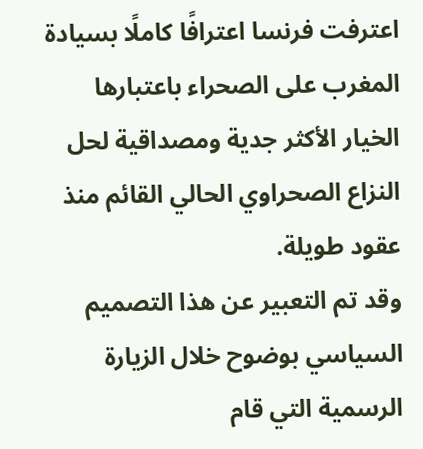اعترفت فرنسا اعترافًا كاملًا بسيادة المغرب على الصحراء باعتبارها الخيار الأكثر جدية ومصداقية لحل النزاع الصحراوي الحالي القائم منذ عقود طويلة.
وقد تم التعبير عن هذا التصميم السياسي بوضوح خلال الزيارة الرسمية التي قام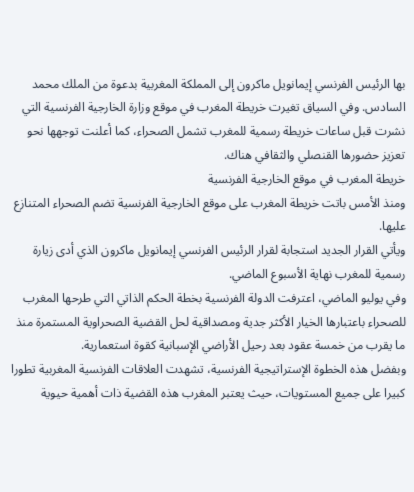بها الرئيس الفرنسي إيمانويل ماكرون إلى المملكة المغربية بدعوة من الملك محمد السادس. وفي السياق تغيرت خريطة المغرب في موقع وزارة الخارجية الفرنسية التي نشرت قبل ساعات خريطة رسمية للمغرب تشمل الصحراء، كما أعلنت توجهها نحو تعزيز حضورها القنصلي والثقافي هناك.
خريطة المغرب في موقع الخارجية الفرنسية
ومنذ الأمس باتت خريطة المغرب على موقع الخارجية الفرنسية تضم الصحراء المتنازع عليها.
ويأتي القرار الجديد استجابة لقرار الرئيس الفرنسي إيمانويل ماكرون الذي أدى زيارة رسمية للمغرب نهاية الأسبوع الماضي.
وفي يوليو الماضي، اعترفت الدولة الفرنسية بخطة الحكم الذاتي التي طرحها المغرب للصحراء باعتبارها الخيار الأكثر جدية ومصداقية لحل القضية الصحراوية المستمرة منذ ما يقرب من خمسة عقود بعد رحيل الأراضي الإسبانية كقوة استعمارية.
وبفضل هذه الخطوة الإستراتيجية الفرنسية، تشهدت العلاقات الفرنسية المغربية تطورا كبيرا على جميع المستويات، حيث يعتبر المغرب هذه القضية ذات أهمية حيوية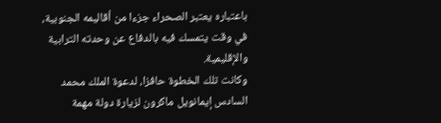باعتباره يعتبر الصحراء جزءا من أقاليمه الجنوبية، في وقت يتمسك فيه بالدفاع عن وحدته الترابية والإقليمية.
وكانت تلك الخطوة حافزا، لدعوة الملك محمد السادس إيمانويل ماكرون لزيارة دولة مهمة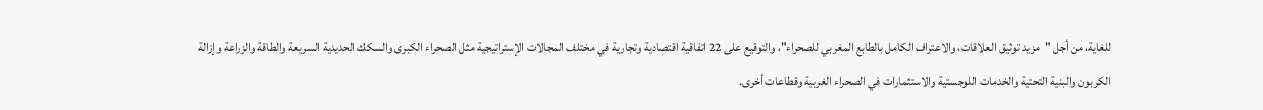للغاية، من أجل "مزيد توثيق العلاقات، والاعتراف الكامل بالطابع المغربي للصحراء"، والتوقيع على 22 اتفاقية اقتصادية وتجارية في مختلف المجالات الإستراتيجية مثل الصحراء الكبرى والسكك الحديدية السريعة والطاقة والزراعة وإزالة الكربون والبنية التحتية والخدمات اللوجستية والاستثمارات في الصحراء الغربية وقطاعات أخرى.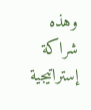وهذه شراكة إستراتيجية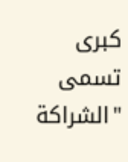كبرى تسمى "الشراكة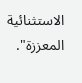الاستثنائية المعززة".